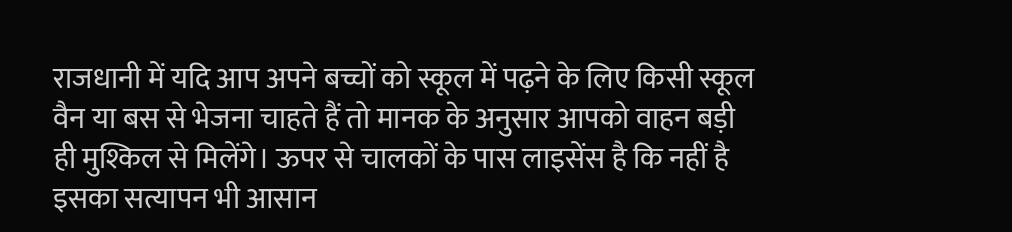राजधानी में यदि आप अपने बच्चों को स्कूल में पढ़ने के लिए किसी स्कूल वैन या बस से भेजना चाहते हैं तो मानक के अनुसार आपको वाहन बड़ी ही मुश्किल से मिलेंगे। ऊपर से चालकों के पास लाइसेंस है कि नहीं है इसका सत्यापन भी आसान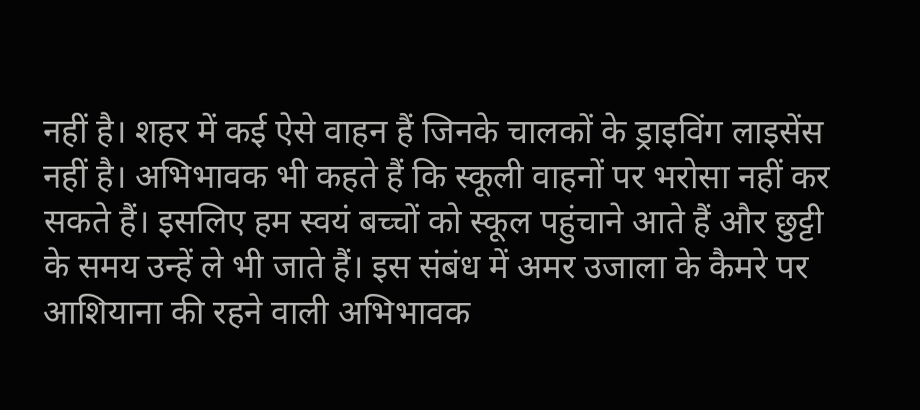नहीं है। शहर में कई ऐसे वाहन हैं जिनके चालकों के ड्राइविंग लाइसेंस नहीं है। अभिभावक भी कहते हैं कि स्कूली वाहनों पर भरोसा नहीं कर सकते हैं। इसलिए हम स्वयं बच्चों को स्कूल पहुंचाने आते हैं और छुट्टी के समय उन्हें ले भी जाते हैं। इस संबंध में अमर उजाला के कैमरे पर आशियाना की रहने वाली अभिभावक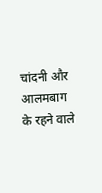चांदनी और आलमबाग के रहने वाले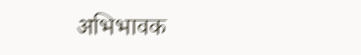अभिभावक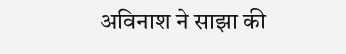अविनाश ने साझा की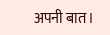अपनी बात।